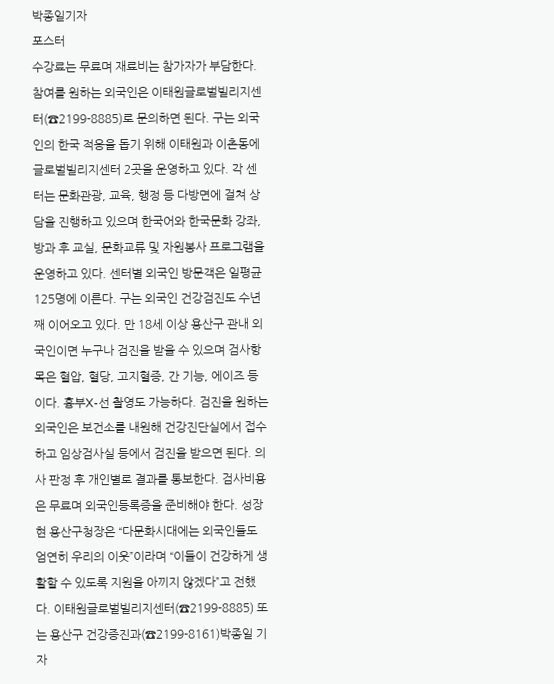박종일기자
포스터
수강료는 무료며 재료비는 참가자가 부담한다. 참여를 원하는 외국인은 이태원글로벌빌리지센터(☎2199-8885)로 문의하면 된다. 구는 외국인의 한국 적응을 돕기 위해 이태원과 이촌동에 글로벌빌리지센터 2곳을 운영하고 있다. 각 센터는 문화관광, 교육, 행정 등 다방면에 걸쳐 상담을 진행하고 있으며 한국어와 한국문화 강좌, 방과 후 교실, 문화교류 및 자원봉사 프로그램을 운영하고 있다. 센터별 외국인 방문객은 일평균 125명에 이른다. 구는 외국인 건강검진도 수년째 이어오고 있다. 만 18세 이상 용산구 관내 외국인이면 누구나 검진을 받을 수 있으며 검사항목은 혈압, 혈당, 고지혈증, 간 기능, 에이즈 등이다. 흉부X-선 촬영도 가능하다. 검진을 원하는 외국인은 보건소를 내원해 건강진단실에서 접수하고 임상검사실 등에서 검진을 받으면 된다. 의사 판정 후 개인별로 결과를 통보한다. 검사비용은 무료며 외국인등록증을 준비해야 한다. 성장현 용산구청장은 “다문화시대에는 외국인들도 엄연히 우리의 이웃”이라며 “이들이 건강하게 생활할 수 있도록 지원을 아끼지 않겠다”고 전했다. 이태원글로벌빌리지센터(☎2199-8885) 또는 용산구 건강증진과(☎2199-8161)박종일 기자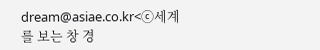dream@asiae.co.kr<ⓒ세계를 보는 창 경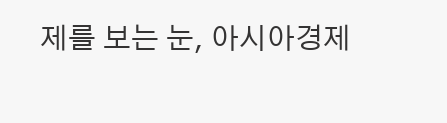제를 보는 눈, 아시아경제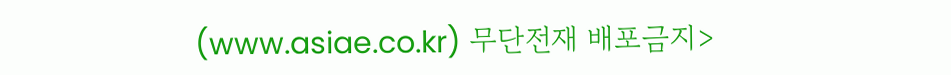(www.asiae.co.kr) 무단전재 배포금지>